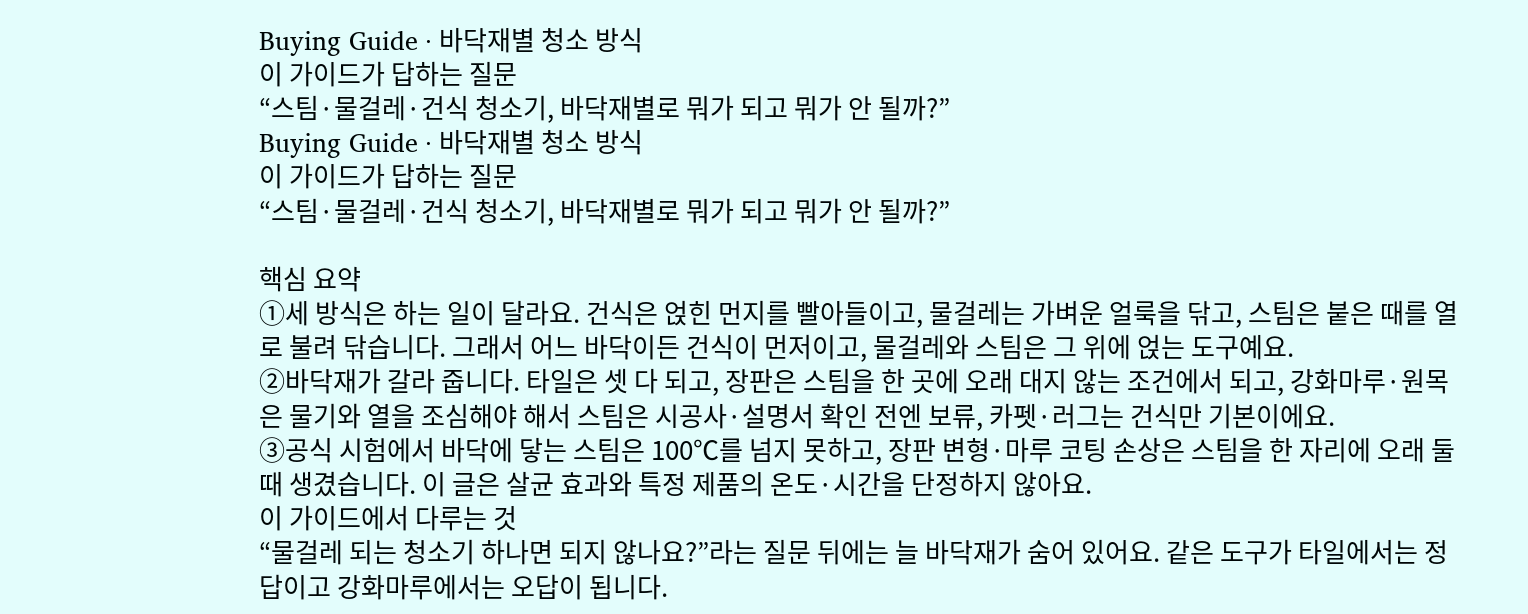Buying Guide · 바닥재별 청소 방식
이 가이드가 답하는 질문
“스팀·물걸레·건식 청소기, 바닥재별로 뭐가 되고 뭐가 안 될까?”
Buying Guide · 바닥재별 청소 방식
이 가이드가 답하는 질문
“스팀·물걸레·건식 청소기, 바닥재별로 뭐가 되고 뭐가 안 될까?”

핵심 요약
①세 방식은 하는 일이 달라요. 건식은 얹힌 먼지를 빨아들이고, 물걸레는 가벼운 얼룩을 닦고, 스팀은 붙은 때를 열로 불려 닦습니다. 그래서 어느 바닥이든 건식이 먼저이고, 물걸레와 스팀은 그 위에 얹는 도구예요.
②바닥재가 갈라 줍니다. 타일은 셋 다 되고, 장판은 스팀을 한 곳에 오래 대지 않는 조건에서 되고, 강화마루·원목은 물기와 열을 조심해야 해서 스팀은 시공사·설명서 확인 전엔 보류, 카펫·러그는 건식만 기본이에요.
③공식 시험에서 바닥에 닿는 스팀은 100℃를 넘지 못하고, 장판 변형·마루 코팅 손상은 스팀을 한 자리에 오래 둘 때 생겼습니다. 이 글은 살균 효과와 특정 제품의 온도·시간을 단정하지 않아요.
이 가이드에서 다루는 것
“물걸레 되는 청소기 하나면 되지 않나요?”라는 질문 뒤에는 늘 바닥재가 숨어 있어요. 같은 도구가 타일에서는 정답이고 강화마루에서는 오답이 됩니다.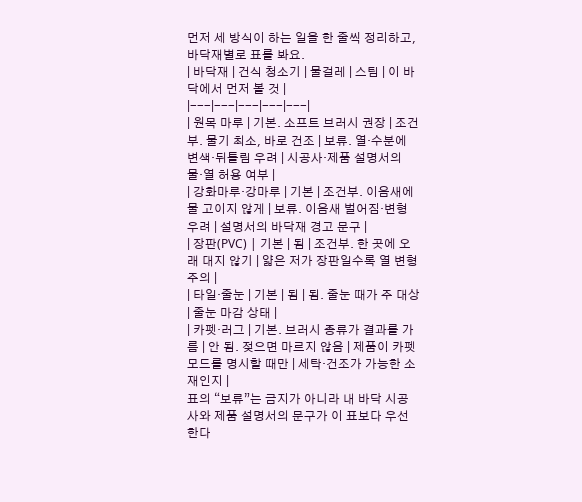먼저 세 방식이 하는 일을 한 줄씩 정리하고, 바닥재별로 표를 봐요.
| 바닥재 | 건식 청소기 | 물걸레 | 스팀 | 이 바닥에서 먼저 볼 것 |
|---|---|---|---|---|
| 원목 마루 | 기본. 소프트 브러시 권장 | 조건부. 물기 최소, 바로 건조 | 보류. 열·수분에 변색·뒤틀림 우려 | 시공사·제품 설명서의 물·열 허용 여부 |
| 강화마루·강마루 | 기본 | 조건부. 이음새에 물 고이지 않게 | 보류. 이음새 벌어짐·변형 우려 | 설명서의 바닥재 경고 문구 |
| 장판(PVC) | 기본 | 됨 | 조건부. 한 곳에 오래 대지 않기 | 얇은 저가 장판일수록 열 변형 주의 |
| 타일·줄눈 | 기본 | 됨 | 됨. 줄눈 때가 주 대상 | 줄눈 마감 상태 |
| 카펫·러그 | 기본. 브러시 종류가 결과를 가름 | 안 됨. 젖으면 마르지 않음 | 제품이 카펫 모드를 명시할 때만 | 세탁·건조가 가능한 소재인지 |
표의 “보류”는 금지가 아니라 내 바닥 시공사와 제품 설명서의 문구가 이 표보다 우선한다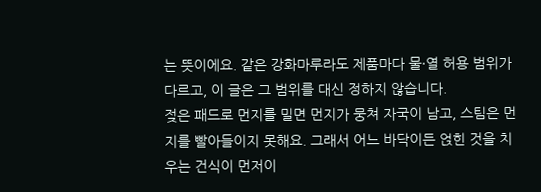는 뜻이에요. 같은 강화마루라도 제품마다 물·열 허용 범위가 다르고, 이 글은 그 범위를 대신 정하지 않습니다.
젖은 패드로 먼지를 밀면 먼지가 뭉쳐 자국이 남고, 스팀은 먼지를 빨아들이지 못해요. 그래서 어느 바닥이든 얹힌 것을 치우는 건식이 먼저이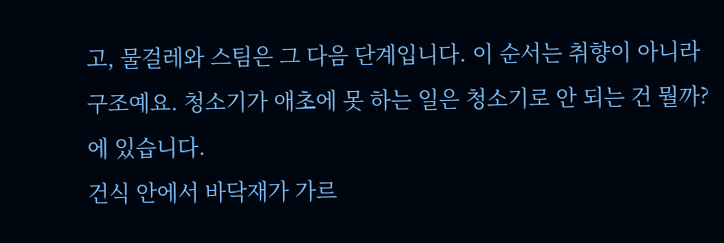고, 물걸레와 스팀은 그 다음 단계입니다. 이 순서는 취향이 아니라 구조예요. 청소기가 애초에 못 하는 일은 청소기로 안 되는 건 뭘까?에 있습니다.
건식 안에서 바닥재가 가르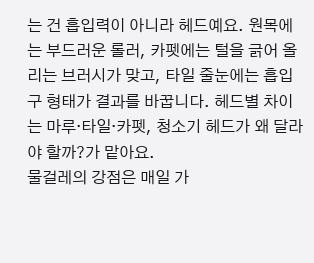는 건 흡입력이 아니라 헤드예요. 원목에는 부드러운 롤러, 카펫에는 털을 긁어 올리는 브러시가 맞고, 타일 줄눈에는 흡입구 형태가 결과를 바꿉니다. 헤드별 차이는 마루·타일·카펫, 청소기 헤드가 왜 달라야 할까?가 맡아요.
물걸레의 강점은 매일 가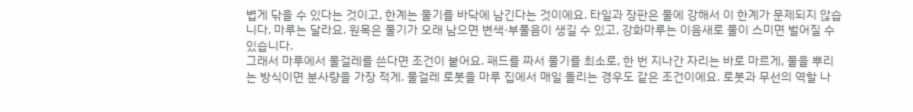볍게 닦을 수 있다는 것이고, 한계는 물기를 바닥에 남긴다는 것이에요. 타일과 장판은 물에 강해서 이 한계가 문제되지 않습니다. 마루는 달라요. 원목은 물기가 오래 남으면 변색·부풀음이 생길 수 있고, 강화마루는 이음새로 물이 스미면 벌어질 수 있습니다.
그래서 마루에서 물걸레를 쓴다면 조건이 붙어요. 패드를 짜서 물기를 최소로, 한 번 지나간 자리는 바로 마르게, 물을 뿌리는 방식이면 분사량을 가장 적게. 물걸레 로봇을 마루 집에서 매일 돌리는 경우도 같은 조건이에요. 로봇과 무선의 역할 나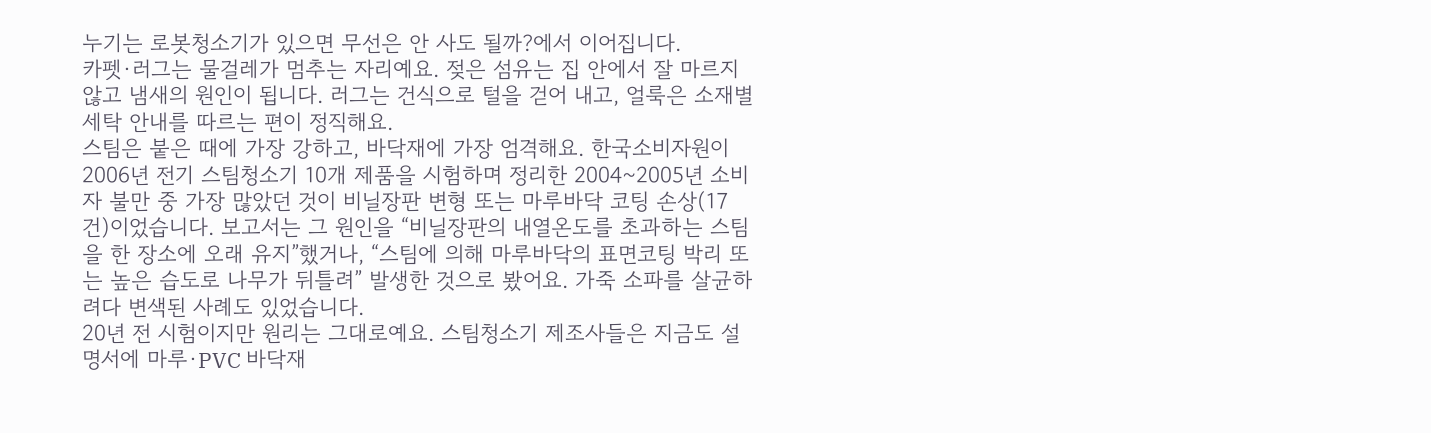누기는 로봇청소기가 있으면 무선은 안 사도 될까?에서 이어집니다.
카펫·러그는 물걸레가 멈추는 자리예요. 젖은 섬유는 집 안에서 잘 마르지 않고 냄새의 원인이 됩니다. 러그는 건식으로 털을 걷어 내고, 얼룩은 소재별 세탁 안내를 따르는 편이 정직해요.
스팀은 붙은 때에 가장 강하고, 바닥재에 가장 엄격해요. 한국소비자원이 2006년 전기 스팀청소기 10개 제품을 시험하며 정리한 2004~2005년 소비자 불만 중 가장 많았던 것이 비닐장판 변형 또는 마루바닥 코팅 손상(17건)이었습니다. 보고서는 그 원인을 “비닐장판의 내열온도를 초과하는 스팀을 한 장소에 오래 유지”했거나, “스팀에 의해 마루바닥의 표면코팅 박리 또는 높은 습도로 나무가 뒤틀려” 발생한 것으로 봤어요. 가죽 소파를 살균하려다 변색된 사례도 있었습니다.
20년 전 시험이지만 원리는 그대로예요. 스팀청소기 제조사들은 지금도 설명서에 마루·PVC 바닥재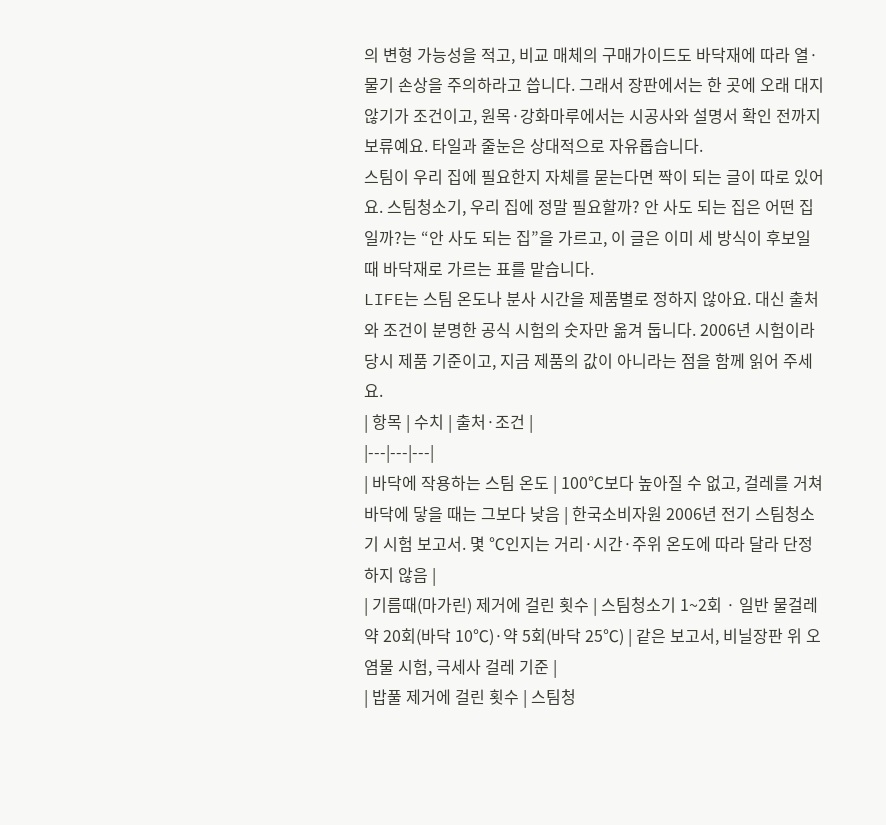의 변형 가능성을 적고, 비교 매체의 구매가이드도 바닥재에 따라 열·물기 손상을 주의하라고 씁니다. 그래서 장판에서는 한 곳에 오래 대지 않기가 조건이고, 원목·강화마루에서는 시공사와 설명서 확인 전까지 보류예요. 타일과 줄눈은 상대적으로 자유롭습니다.
스팀이 우리 집에 필요한지 자체를 묻는다면 짝이 되는 글이 따로 있어요. 스팀청소기, 우리 집에 정말 필요할까? 안 사도 되는 집은 어떤 집일까?는 “안 사도 되는 집”을 가르고, 이 글은 이미 세 방식이 후보일 때 바닥재로 가르는 표를 맡습니다.
LIFE는 스팀 온도나 분사 시간을 제품별로 정하지 않아요. 대신 출처와 조건이 분명한 공식 시험의 숫자만 옮겨 둡니다. 2006년 시험이라 당시 제품 기준이고, 지금 제품의 값이 아니라는 점을 함께 읽어 주세요.
| 항목 | 수치 | 출처·조건 |
|---|---|---|
| 바닥에 작용하는 스팀 온도 | 100℃보다 높아질 수 없고, 걸레를 거쳐 바닥에 닿을 때는 그보다 낮음 | 한국소비자원 2006년 전기 스팀청소기 시험 보고서. 몇 ℃인지는 거리·시간·주위 온도에 따라 달라 단정하지 않음 |
| 기름때(마가린) 제거에 걸린 횟수 | 스팀청소기 1~2회 · 일반 물걸레 약 20회(바닥 10℃)·약 5회(바닥 25℃) | 같은 보고서, 비닐장판 위 오염물 시험, 극세사 걸레 기준 |
| 밥풀 제거에 걸린 횟수 | 스팀청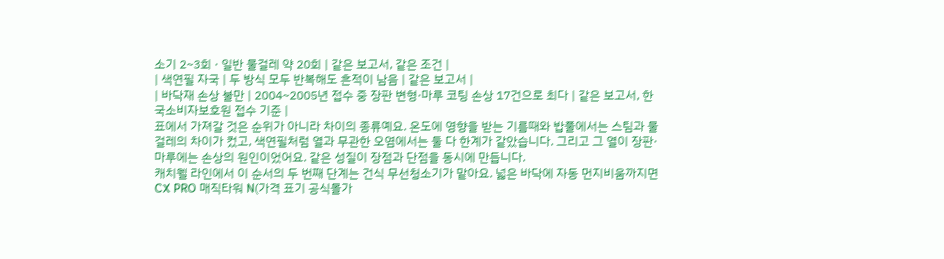소기 2~3회 · 일반 물걸레 약 20회 | 같은 보고서, 같은 조건 |
| 색연필 자국 | 두 방식 모두 반복해도 흔적이 남음 | 같은 보고서 |
| 바닥재 손상 불만 | 2004~2005년 접수 중 장판 변형·마루 코팅 손상 17건으로 최다 | 같은 보고서, 한국소비자보호원 접수 기준 |
표에서 가져갈 것은 순위가 아니라 차이의 종류예요. 온도에 영향을 받는 기름때와 밥풀에서는 스팀과 물걸레의 차이가 컸고, 색연필처럼 열과 무관한 오염에서는 둘 다 한계가 같았습니다. 그리고 그 열이 장판·마루에는 손상의 원인이었어요. 같은 성질이 장점과 단점을 동시에 만듭니다.
캐치웰 라인에서 이 순서의 두 번째 단계는 건식 무선청소기가 맡아요. 넓은 바닥에 자동 먼지비움까지면 CX PRO 매직타워 N(가격 표기 공식몰가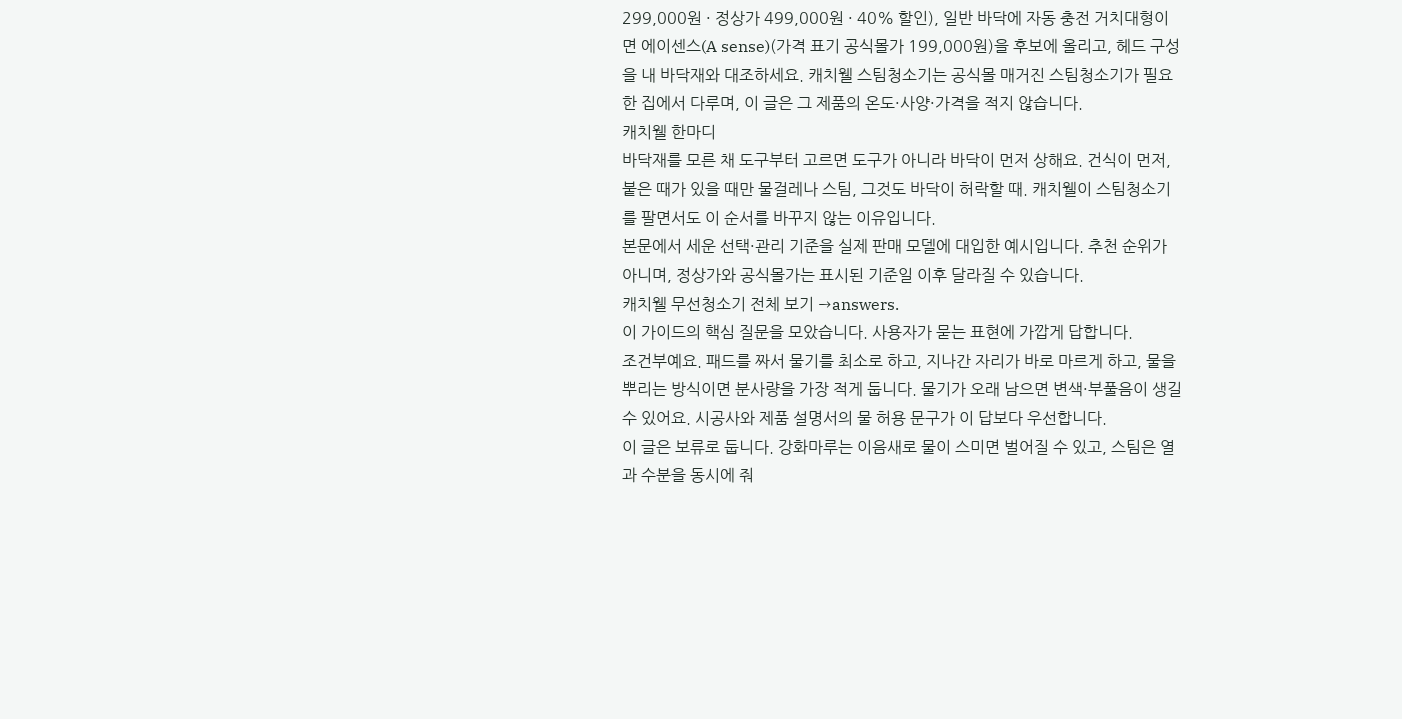299,000원 · 정상가 499,000원 · 40% 할인), 일반 바닥에 자동 충전 거치대형이면 에이센스(A sense)(가격 표기 공식몰가 199,000원)을 후보에 올리고, 헤드 구성을 내 바닥재와 대조하세요. 캐치웰 스팀청소기는 공식몰 매거진 스팀청소기가 필요한 집에서 다루며, 이 글은 그 제품의 온도·사양·가격을 적지 않습니다.
캐치웰 한마디
바닥재를 모른 채 도구부터 고르면 도구가 아니라 바닥이 먼저 상해요. 건식이 먼저, 붙은 때가 있을 때만 물걸레나 스팀, 그것도 바닥이 허락할 때. 캐치웰이 스팀청소기를 팔면서도 이 순서를 바꾸지 않는 이유입니다.
본문에서 세운 선택·관리 기준을 실제 판매 모델에 대입한 예시입니다. 추천 순위가 아니며, 정상가와 공식몰가는 표시된 기준일 이후 달라질 수 있습니다.
캐치웰 무선청소기 전체 보기 →answers.
이 가이드의 핵심 질문을 모았습니다. 사용자가 묻는 표현에 가깝게 답합니다.
조건부예요. 패드를 짜서 물기를 최소로 하고, 지나간 자리가 바로 마르게 하고, 물을 뿌리는 방식이면 분사량을 가장 적게 둡니다. 물기가 오래 남으면 변색·부풀음이 생길 수 있어요. 시공사와 제품 설명서의 물 허용 문구가 이 답보다 우선합니다.
이 글은 보류로 둡니다. 강화마루는 이음새로 물이 스미면 벌어질 수 있고, 스팀은 열과 수분을 동시에 줘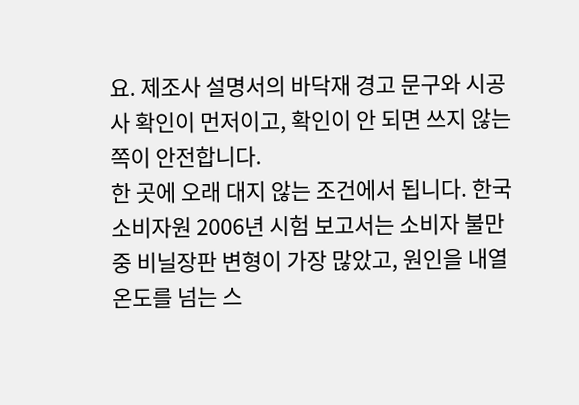요. 제조사 설명서의 바닥재 경고 문구와 시공사 확인이 먼저이고, 확인이 안 되면 쓰지 않는 쪽이 안전합니다.
한 곳에 오래 대지 않는 조건에서 됩니다. 한국소비자원 2006년 시험 보고서는 소비자 불만 중 비닐장판 변형이 가장 많았고, 원인을 내열온도를 넘는 스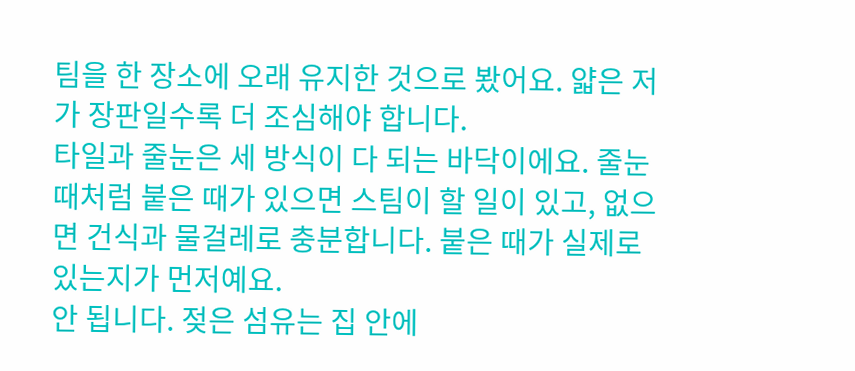팀을 한 장소에 오래 유지한 것으로 봤어요. 얇은 저가 장판일수록 더 조심해야 합니다.
타일과 줄눈은 세 방식이 다 되는 바닥이에요. 줄눈 때처럼 붙은 때가 있으면 스팀이 할 일이 있고, 없으면 건식과 물걸레로 충분합니다. 붙은 때가 실제로 있는지가 먼저예요.
안 됩니다. 젖은 섬유는 집 안에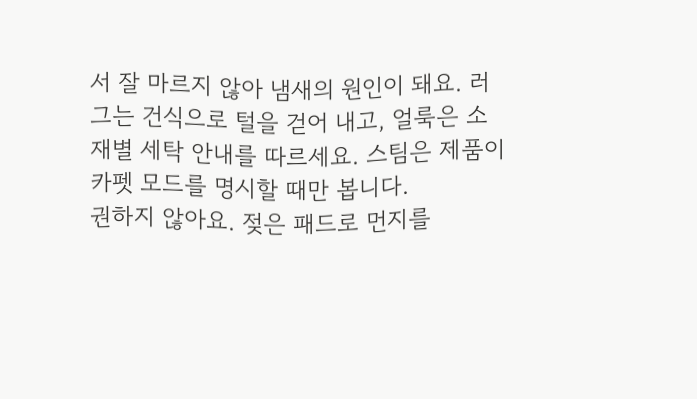서 잘 마르지 않아 냄새의 원인이 돼요. 러그는 건식으로 털을 걷어 내고, 얼룩은 소재별 세탁 안내를 따르세요. 스팀은 제품이 카펫 모드를 명시할 때만 봅니다.
권하지 않아요. 젖은 패드로 먼지를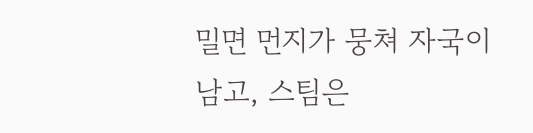밀면 먼지가 뭉쳐 자국이 남고, 스팀은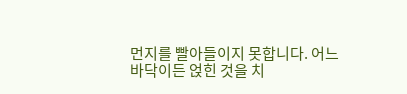먼지를 빨아들이지 못합니다. 어느 바닥이든 얹힌 것을 치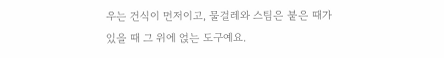우는 건식이 먼저이고, 물걸레와 스팀은 붙은 때가 있을 때 그 위에 얹는 도구예요.